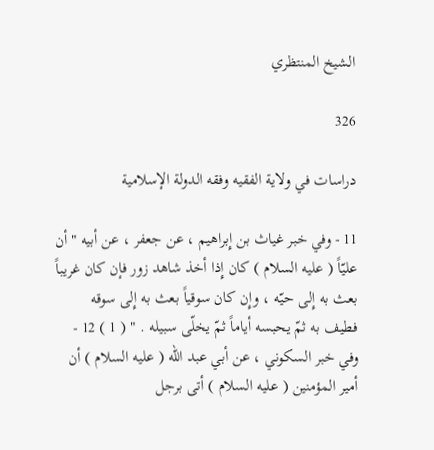الشيخ المنتظري

326

دراسات في ولاية الفقيه وفقه الدولة الإسلامية

11 - وفي خبر غياث بن إِبراهيم ، عن جعفر ، عن أبيه " أن عليّاً ( عليه السلام ) كان إِذا أخذ شاهد زور فإن كان غريباً بعث به إِلى حيّه ، وإِن كان سوقياً بعث به إِلى سوقه فطيف به ثمّ يحبسه أياماً ثمّ يخلّى سبيله . " ( 1 ) 12 - وفي خبر السكوني ، عن أبي عبد اللّه ( عليه السلام ) أن أمير المؤمنين ( عليه السلام ) أتى برجل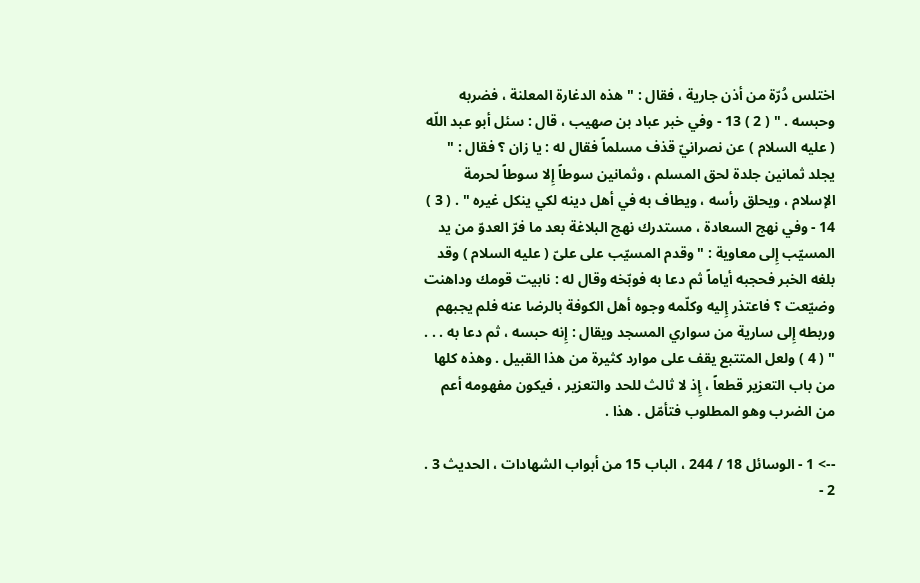اختلس دُرّة من أذن جارية ، فقال : " هذه الدغارة المعلنة ، فضربه وحبسه . " ( 2 ) 13 - وفي خبر عباد بن صهيب ، قال : سئل أبو عبد اللّه ( عليه السلام ) عن نصرانيّ قذف مسلماً فقال له : يا زان ؟ فقال : " يجلد ثمانين جلدة لحق المسلم ، وثمانين سوطاً إِلا سوطاً لحرمة الإسلام ، ويحلق رأسه ، ويطاف به في أهل دينه لكي ينكل غيره " . ( 3 ) 14 - وفي نهج السعادة ، مستدرك نهج البلاغة بعد ما فرّ العدوّ من يد المسيّب إِلى معاوية : " وقدم المسيّب على علىّ ( عليه السلام ) وقد بلغه الخبر فحجبه أياماً ثم دعا به فوبّخه وقال له : نابيت قومك وداهنت وضيّعت ؟ فاعتذر إِليه وكلّمه وجوه أهل الكوفة بالرضا عنه فلم يجبهم وربطه إِلى سارية من سواري المسجد ويقال : إِنه حبسه ، ثم دعا به . . . " ( 4 ) ولعل المتتبع يقف على موارد كثيرة من هذا القبيل . وهذه كلها من باب التعزير قطعاً ، إِذ لا ثالث للحد والتعزير ، فيكون مفهومه أعم من الضرب وهو المطلوب فتأمّل . هذا .

--> 1 - الوسائل 18 / 244 ، الباب 15 من أبواب الشهادات ، الحديث 3 . 2 -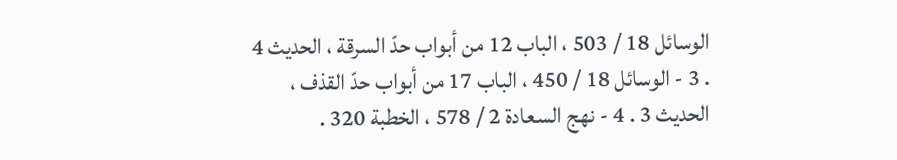الوسائل 18 / 503 ، الباب 12 من أبواب حدّ السرقة ، الحديث 4 . 3 - الوسائل 18 / 450 ، الباب 17 من أبواب حدّ القذف ، الحديث 3 . 4 - نهج السعادة 2 / 578 ، الخطبة 320 .